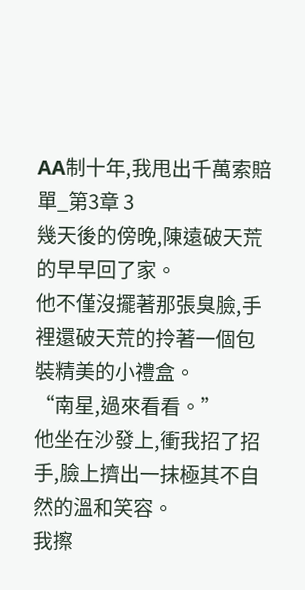AA制十年,我甩出千萬索賠單_第3章 3
幾天後的傍晚,陳遠破天荒的早早回了家。
他不僅沒擺著那張臭臉,手裡還破天荒的拎著一個包裝精美的小禮盒。
“南星,過來看看。”
他坐在沙發上,衝我招了招手,臉上擠出一抹極其不自然的溫和笑容。
我擦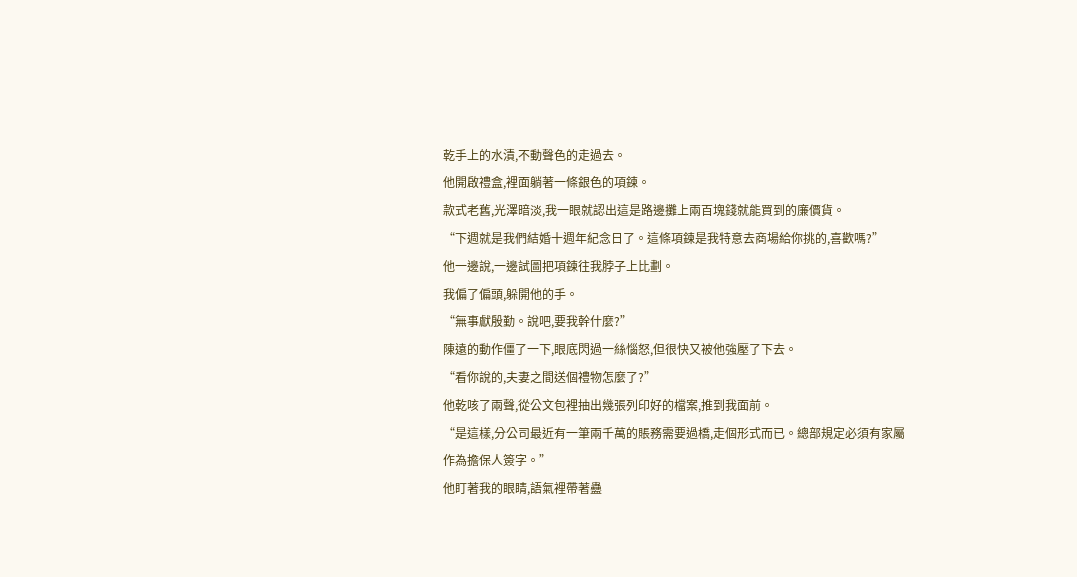乾手上的水漬,不動聲色的走過去。
他開啟禮盒,裡面躺著一條銀色的項鍊。
款式老舊,光澤暗淡,我一眼就認出這是路邊攤上兩百塊錢就能買到的廉價貨。
“下週就是我們結婚十週年紀念日了。這條項鍊是我特意去商場給你挑的,喜歡嗎?”
他一邊說,一邊試圖把項鍊往我脖子上比劃。
我偏了偏頭,躲開他的手。
“無事獻殷勤。說吧,要我幹什麼?”
陳遠的動作僵了一下,眼底閃過一絲惱怒,但很快又被他強壓了下去。
“看你說的,夫妻之間送個禮物怎麼了?”
他乾咳了兩聲,從公文包裡抽出幾張列印好的檔案,推到我面前。
“是這樣,分公司最近有一筆兩千萬的賬務需要過橋,走個形式而已。總部規定必須有家屬作為擔保人簽字。”
他盯著我的眼睛,語氣裡帶著蠱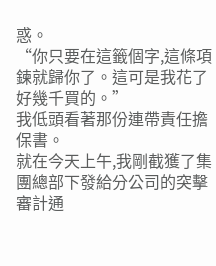惑。
“你只要在這籤個字,這條項鍊就歸你了。這可是我花了好幾千買的。”
我低頭看著那份連帶責任擔保書。
就在今天上午,我剛截獲了集團總部下發給分公司的突擊審計通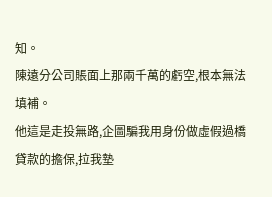知。
陳遠分公司賬面上那兩千萬的虧空,根本無法填補。
他這是走投無路,企圖騙我用身份做虛假過橋貸款的擔保,拉我墊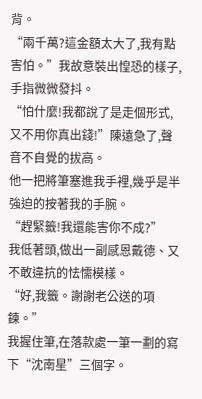背。
“兩千萬?這金額太大了,我有點害怕。”我故意裝出惶恐的樣子,手指微微發抖。
“怕什麼!我都說了是走個形式,又不用你真出錢!”陳遠急了,聲音不自覺的拔高。
他一把將筆塞進我手裡,幾乎是半強迫的按著我的手腕。
“趕緊籤!我還能害你不成?”
我低著頭,做出一副感恩戴德、又不敢違抗的怯懦模樣。
“好,我籤。謝謝老公送的項鍊。”
我握住筆,在落款處一筆一劃的寫下“沈南星”三個字。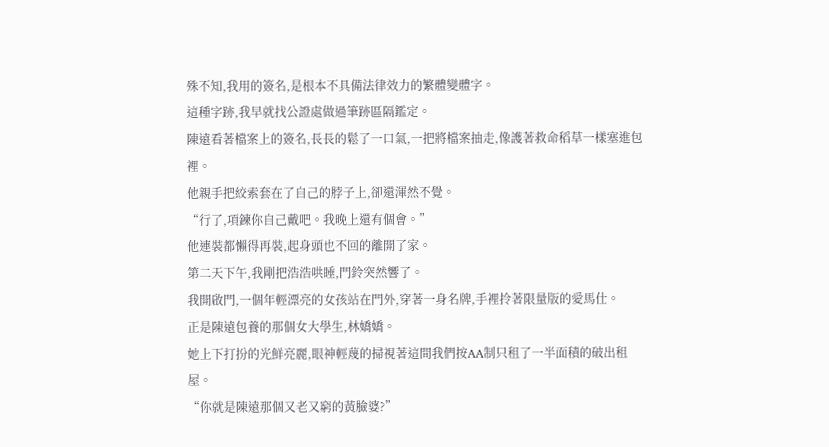殊不知,我用的簽名,是根本不具備法律效力的繁體變體字。
這種字跡,我早就找公證處做過筆跡區隔鑑定。
陳遠看著檔案上的簽名,長長的鬆了一口氣,一把將檔案抽走,像護著救命稻草一樣塞進包裡。
他親手把絞索套在了自己的脖子上,卻還渾然不覺。
“行了,項鍊你自己戴吧。我晚上還有個會。”
他連裝都懶得再裝,起身頭也不回的離開了家。
第二天下午,我剛把浩浩哄睡,門鈴突然響了。
我開啟門,一個年輕漂亮的女孩站在門外,穿著一身名牌,手裡拎著限量版的愛馬仕。
正是陳遠包養的那個女大學生,林嬌嬌。
她上下打扮的光鮮亮麗,眼神輕蔑的掃視著這間我們按AA制只租了一半面積的破出租屋。
“你就是陳遠那個又老又窮的黃臉婆?”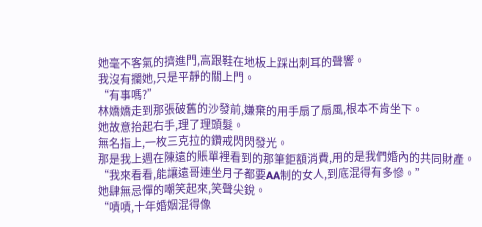她毫不客氣的擠進門,高跟鞋在地板上踩出刺耳的聲響。
我沒有攔她,只是平靜的關上門。
“有事嗎?”
林嬌嬌走到那張破舊的沙發前,嫌棄的用手扇了扇風,根本不肯坐下。
她故意抬起右手,理了理頭髮。
無名指上,一枚三克拉的鑽戒閃閃發光。
那是我上週在陳遠的賬單裡看到的那筆鉅額消費,用的是我們婚內的共同財產。
“我來看看,能讓遠哥連坐月子都要AA制的女人,到底混得有多慘。”
她肆無忌憚的嘲笑起來,笑聲尖銳。
“嘖嘖,十年婚姻混得像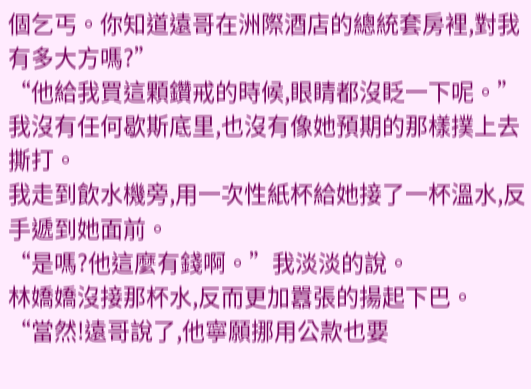個乞丐。你知道遠哥在洲際酒店的總統套房裡,對我有多大方嗎?”
“他給我買這顆鑽戒的時候,眼睛都沒眨一下呢。”
我沒有任何歇斯底里,也沒有像她預期的那樣撲上去撕打。
我走到飲水機旁,用一次性紙杯給她接了一杯溫水,反手遞到她面前。
“是嗎?他這麼有錢啊。”我淡淡的說。
林嬌嬌沒接那杯水,反而更加囂張的揚起下巴。
“當然!遠哥說了,他寧願挪用公款也要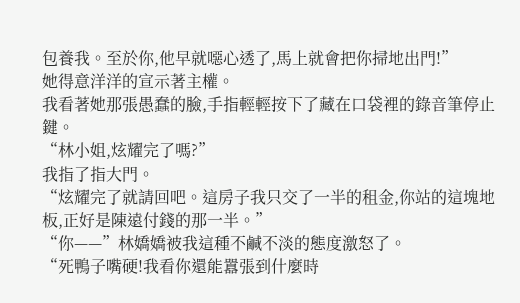包養我。至於你,他早就噁心透了,馬上就會把你掃地出門!”
她得意洋洋的宣示著主權。
我看著她那張愚蠢的臉,手指輕輕按下了藏在口袋裡的錄音筆停止鍵。
“林小姐,炫耀完了嗎?”
我指了指大門。
“炫耀完了就請回吧。這房子我只交了一半的租金,你站的這塊地板,正好是陳遠付錢的那一半。”
“你——”林嬌嬌被我這種不鹹不淡的態度激怒了。
“死鴨子嘴硬!我看你還能囂張到什麼時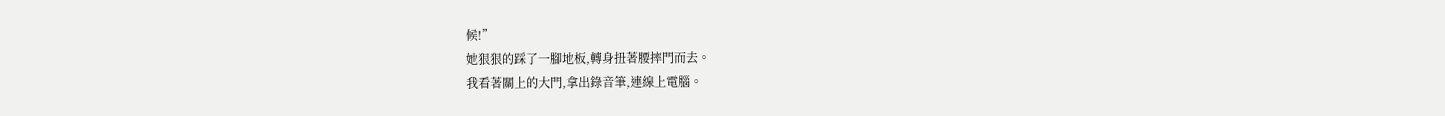候!”
她狠狠的踩了一腳地板,轉身扭著腰摔門而去。
我看著關上的大門,拿出錄音筆,連線上電腦。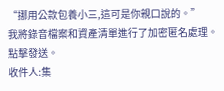“挪用公款包養小三,這可是你親口說的。”
我將錄音檔案和資產清單進行了加密匿名處理。
點擊發送。
收件人:集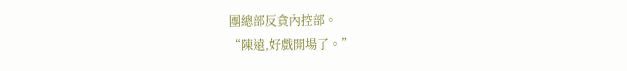團總部反貪內控部。
“陳遠,好戲開場了。”